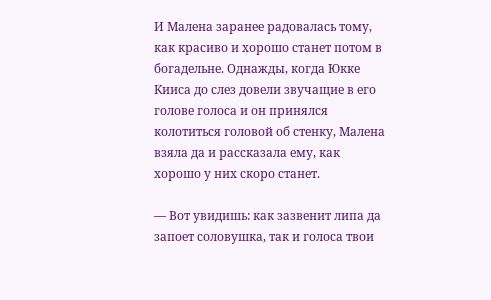И Малена заранее радовалась тому, как красиво и хорошо станет потом в богадельне. Однажды, когда Юкке Кииса до слез довели звучащие в его голове голоса и он принялся колотиться головой об стенку, Малена взяла да и рассказала ему, как хорошо у них скоро станет.

— Вот увидишь: как зазвенит липа да запоет соловушка, так и голоса твои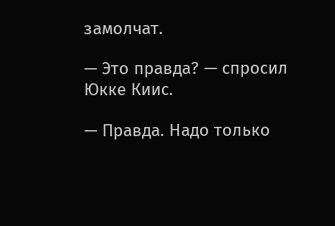замолчат.

— Это правда? — спросил Юкке Киис.

— Правда. Надо только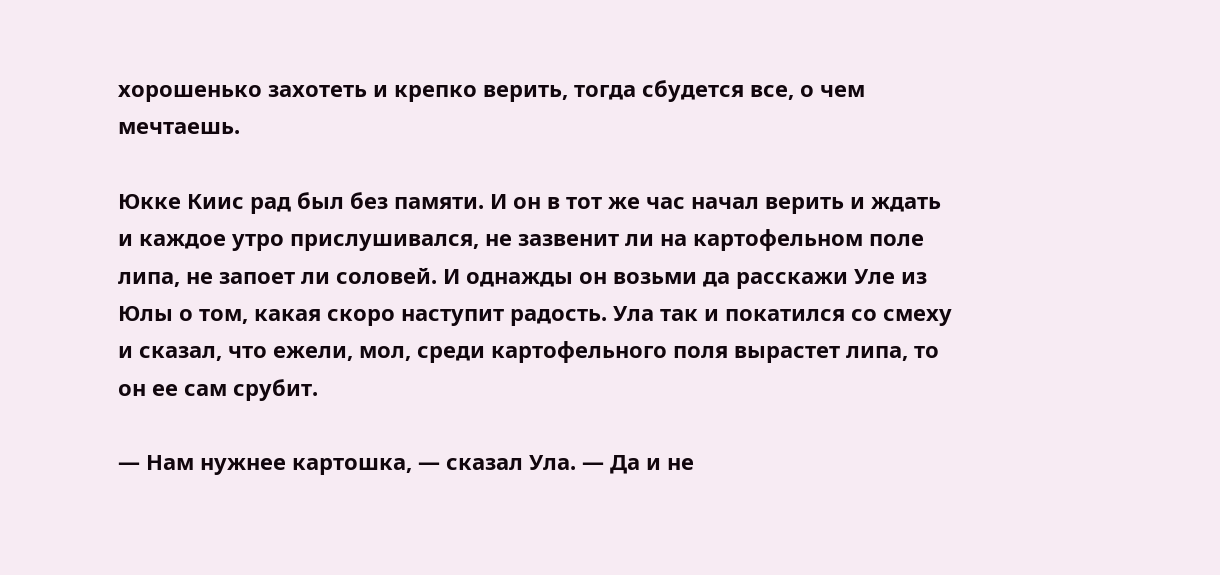хорошенько захотеть и крепко верить, тогда сбудется все, о чем мечтаешь.

Юкке Киис рад был без памяти. И он в тот же час начал верить и ждать и каждое утро прислушивался, не зазвенит ли на картофельном поле липа, не запоет ли соловей. И однажды он возьми да расскажи Уле из Юлы о том, какая скоро наступит радость. Ула так и покатился со смеху и сказал, что ежели, мол, среди картофельного поля вырастет липа, то он ее сам срубит.

— Нам нужнее картошка, — сказал Ула. — Да и не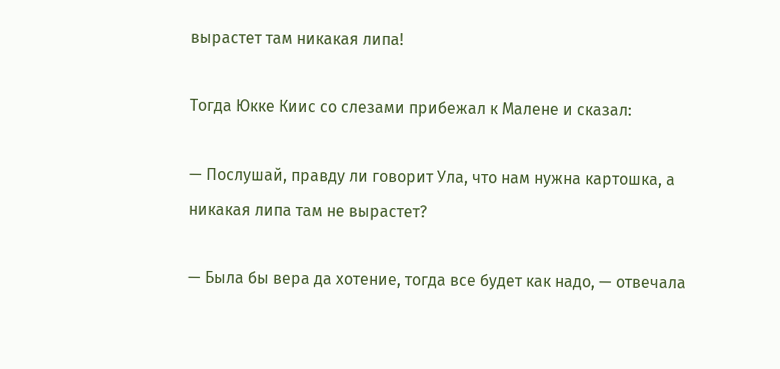вырастет там никакая липа!

Тогда Юкке Киис со слезами прибежал к Малене и сказал:

— Послушай, правду ли говорит Ула, что нам нужна картошка, а никакая липа там не вырастет?

— Была бы вера да хотение, тогда все будет как надо, — отвечала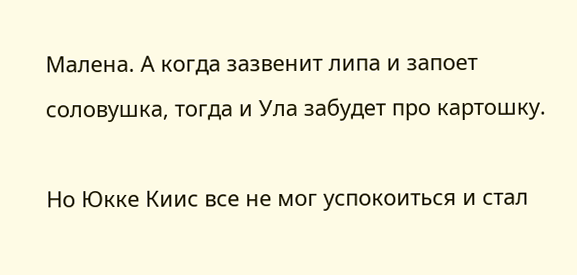Малена. А когда зазвенит липа и запоет соловушка, тогда и Ула забудет про картошку.

Но Юкке Киис все не мог успокоиться и стал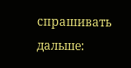спрашивать дальше: